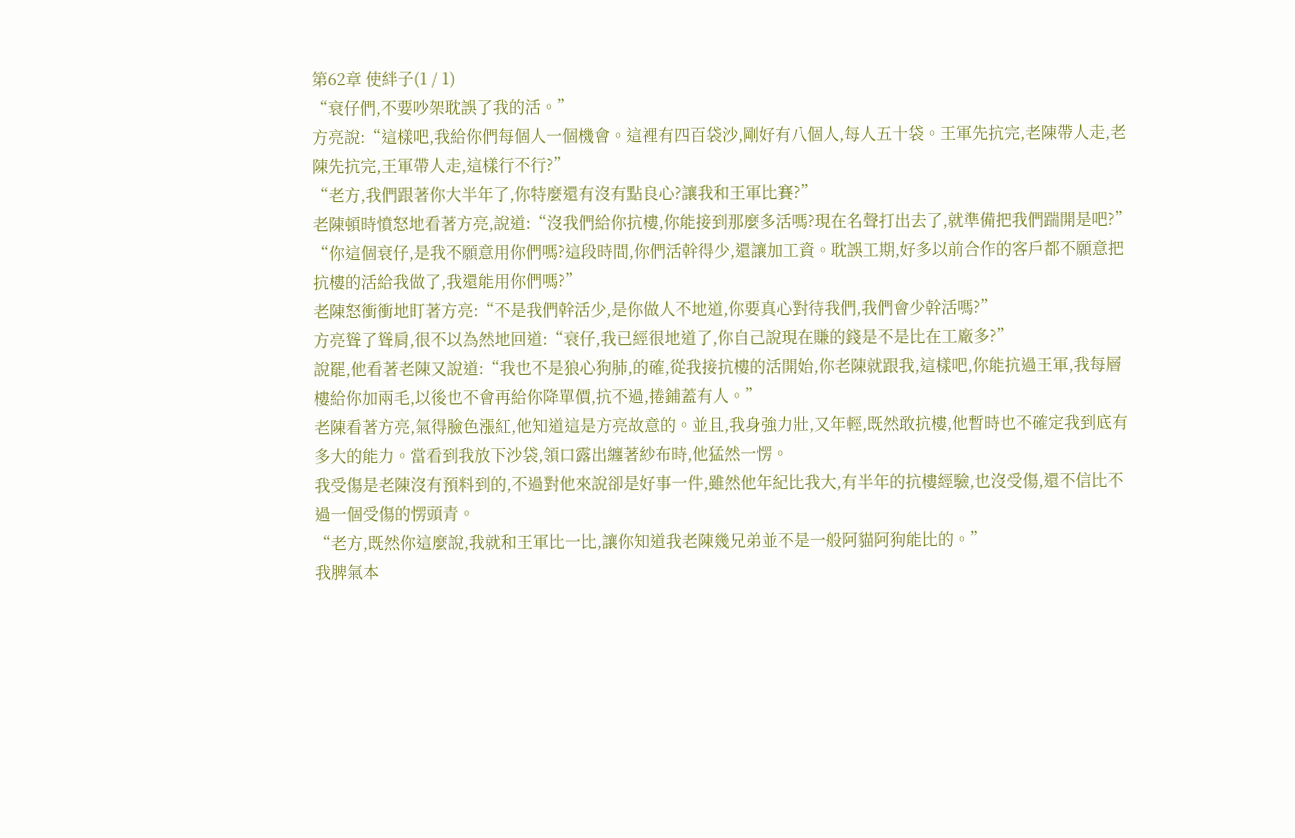第62章 使絆子(1 / 1)
“衰仔們,不要吵架耽誤了我的活。”
方亮說:“這樣吧,我給你們每個人一個機會。這裡有四百袋沙,剛好有八個人,每人五十袋。王軍先抗完,老陳帶人走,老陳先抗完,王軍帶人走,這樣行不行?”
“老方,我們跟著你大半年了,你特麼還有沒有點良心?讓我和王軍比賽?”
老陳頓時憤怒地看著方亮,說道:“沒我們給你抗樓,你能接到那麼多活嗎?現在名聲打出去了,就準備把我們踹開是吧?”
“你這個衰仔,是我不願意用你們嗎?這段時間,你們活幹得少,還讓加工資。耽誤工期,好多以前合作的客戶都不願意把抗樓的活給我做了,我還能用你們嗎?”
老陳怒衝衝地盯著方亮:“不是我們幹活少,是你做人不地道,你要真心對待我們,我們會少幹活嗎?”
方亮聳了聳肩,很不以為然地回道:“衰仔,我已經很地道了,你自己說現在賺的錢是不是比在工廠多?”
說罷,他看著老陳又說道:“我也不是狼心狗肺,的確,從我接抗樓的活開始,你老陳就跟我,這樣吧,你能抗過王軍,我每層樓給你加兩毛,以後也不會再給你降單價,抗不過,捲鋪蓋有人。”
老陳看著方亮,氣得臉色漲紅,他知道這是方亮故意的。並且,我身強力壯,又年輕,既然敢抗樓,他暫時也不確定我到底有多大的能力。當看到我放下沙袋,領口露出纏著紗布時,他猛然一愣。
我受傷是老陳沒有預料到的,不過對他來說卻是好事一件,雖然他年紀比我大,有半年的抗樓經驗,也沒受傷,還不信比不過一個受傷的愣頭青。
“老方,既然你這麼說,我就和王軍比一比,讓你知道我老陳幾兄弟並不是一般阿貓阿狗能比的。”
我脾氣本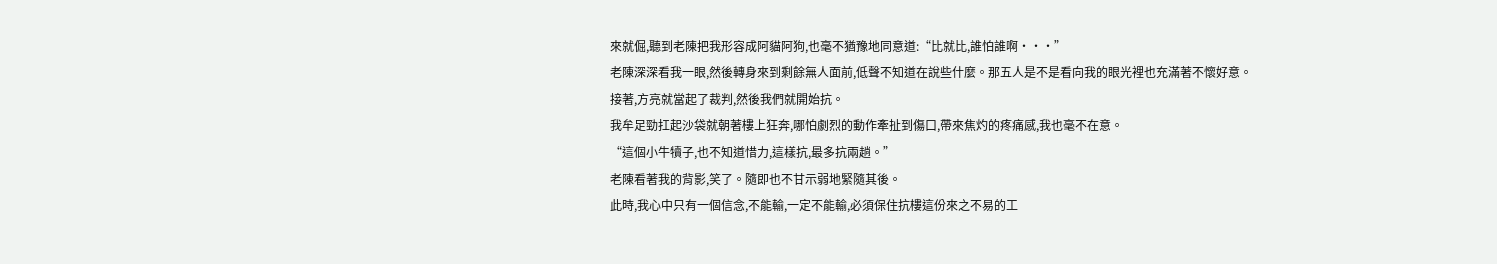來就倔,聽到老陳把我形容成阿貓阿狗,也毫不猶豫地同意道:“比就比,誰怕誰啊···”
老陳深深看我一眼,然後轉身來到剩餘無人面前,低聲不知道在說些什麼。那五人是不是看向我的眼光裡也充滿著不懷好意。
接著,方亮就當起了裁判,然後我們就開始抗。
我牟足勁扛起沙袋就朝著樓上狂奔,哪怕劇烈的動作牽扯到傷口,帶來焦灼的疼痛感,我也毫不在意。
“這個小牛犢子,也不知道惜力,這樣抗,最多抗兩趟。”
老陳看著我的背影,笑了。隨即也不甘示弱地緊隨其後。
此時,我心中只有一個信念,不能輸,一定不能輸,必須保住抗樓這份來之不易的工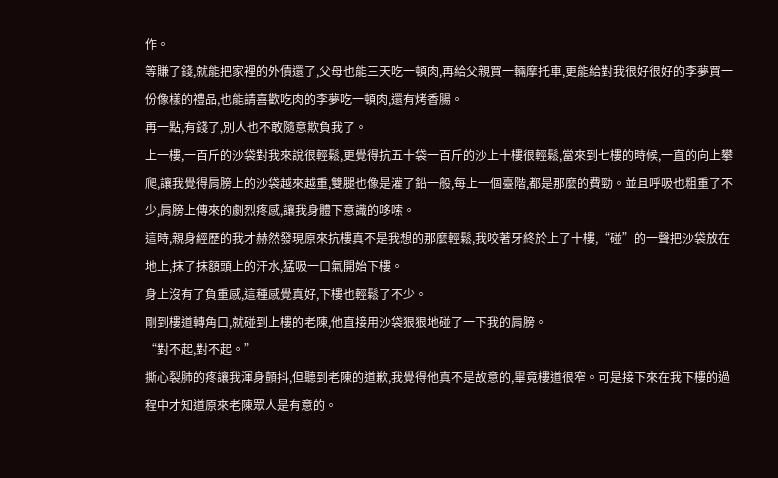作。
等賺了錢,就能把家裡的外債還了,父母也能三天吃一頓肉,再給父親買一輛摩托車,更能給對我很好很好的李夢買一份像樣的禮品,也能請喜歡吃肉的李夢吃一頓肉,還有烤香腸。
再一點,有錢了,別人也不敢隨意欺負我了。
上一樓,一百斤的沙袋對我來說很輕鬆,更覺得抗五十袋一百斤的沙上十樓很輕鬆,當來到七樓的時候,一直的向上攀爬,讓我覺得肩膀上的沙袋越來越重,雙腿也像是灌了鉛一般,每上一個臺階,都是那麼的費勁。並且呼吸也粗重了不少,肩膀上傳來的劇烈疼感,讓我身體下意識的哆嗦。
這時,親身經歷的我才赫然發現原來抗樓真不是我想的那麼輕鬆,我咬著牙終於上了十樓,“碰”的一聲把沙袋放在地上,抹了抹額頭上的汗水,猛吸一口氣開始下樓。
身上沒有了負重感,這種感覺真好,下樓也輕鬆了不少。
剛到樓道轉角口,就碰到上樓的老陳,他直接用沙袋狠狠地碰了一下我的肩膀。
“對不起,對不起。”
撕心裂肺的疼讓我渾身顫抖,但聽到老陳的道歉,我覺得他真不是故意的,畢竟樓道很窄。可是接下來在我下樓的過程中才知道原來老陳眾人是有意的。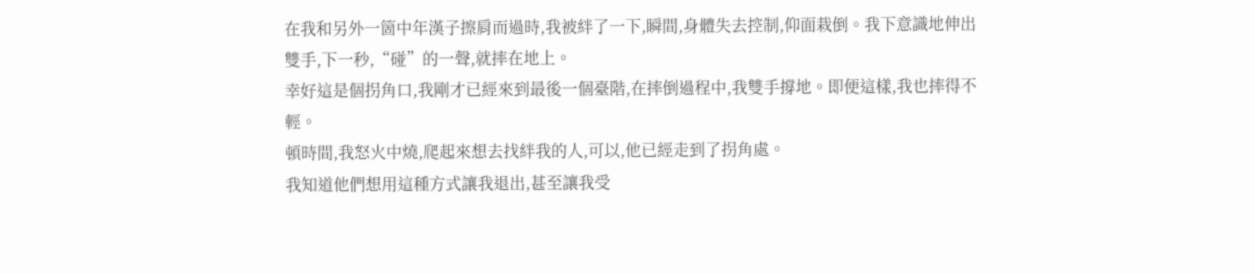在我和另外一箇中年漢子擦肩而過時,我被絆了一下,瞬間,身體失去控制,仰面栽倒。我下意識地伸出雙手,下一秒,“碰”的一聲,就摔在地上。
幸好這是個拐角口,我剛才已經來到最後一個臺階,在摔倒過程中,我雙手撐地。即便這樣,我也摔得不輕。
頓時間,我怒火中燒,爬起來想去找絆我的人,可以,他已經走到了拐角處。
我知道他們想用這種方式讓我退出,甚至讓我受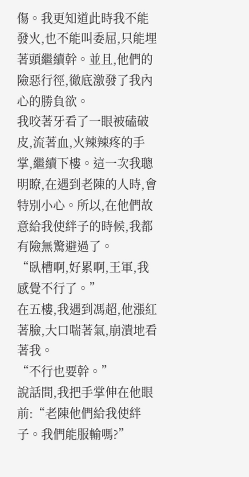傷。我更知道此時我不能發火,也不能叫委屈,只能埋著頭繼續幹。並且,他們的險惡行徑,徹底激發了我內心的勝負欲。
我咬著牙看了一眼被磕破皮,流著血,火辣辣疼的手掌,繼續下樓。這一次我聰明瞭,在遇到老陳的人時,會特別小心。所以,在他們故意給我使絆子的時候,我都有險無驚避過了。
“臥槽啊,好累啊,王軍,我感覺不行了。”
在五樓,我遇到馮超,他漲紅著臉,大口喘著氣,崩潰地看著我。
“不行也要幹。”
說話間,我把手掌伸在他眼前:“老陳他們給我使絆子。我們能服輸嗎?”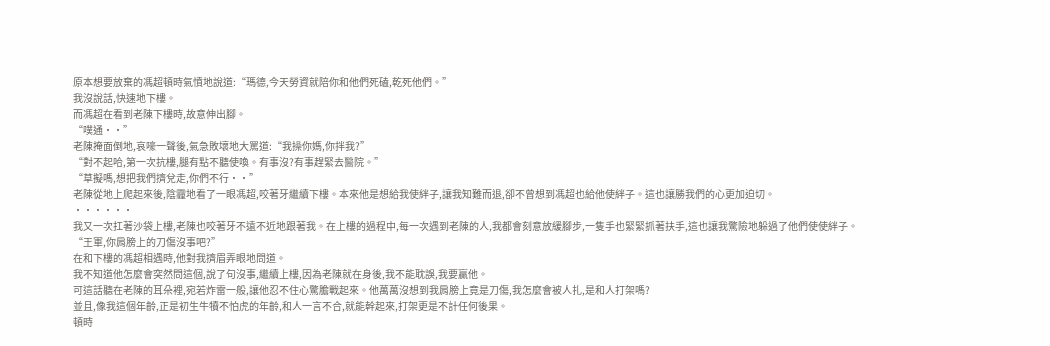原本想要放棄的馮超頓時氣憤地說道:“瑪德,今天勞資就陪你和他們死磕,乾死他們。”
我沒說話,快速地下樓。
而馮超在看到老陳下樓時,故意伸出腳。
“噗通··”
老陳掩面倒地,哀嚎一聲後,氣急敗壞地大罵道:“我操你媽,你拌我?”
“對不起哈,第一次抗樓,腿有點不聽使喚。有事沒?有事趕緊去醫院。”
“草擬嗎,想把我們擠兌走,你們不行··”
老陳從地上爬起來後,陰霾地看了一眼馮超,咬著牙繼續下樓。本來他是想給我使絆子,讓我知難而退,卻不曾想到馮超也給他使絆子。這也讓勝我們的心更加迫切。
······
我又一次扛著沙袋上樓,老陳也咬著牙不遠不近地跟著我。在上樓的過程中,每一次遇到老陳的人,我都會刻意放緩腳步,一隻手也緊緊抓著扶手,這也讓我驚險地躲過了他們使使絆子。
“王軍,你肩膀上的刀傷沒事吧?”
在和下樓的馮超相遇時,他對我擠眉弄眼地問道。
我不知道他怎麼會突然問這個,說了句沒事,繼續上樓,因為老陳就在身後,我不能耽誤,我要贏他。
可這話聽在老陳的耳朵裡,宛若炸雷一般,讓他忍不住心驚膽戰起來。他萬萬沒想到我肩膀上竟是刀傷,我怎麼會被人扎,是和人打架嗎?
並且,像我這個年齡,正是初生牛犢不怕虎的年齡,和人一言不合,就能幹起來,打架更是不計任何後果。
頓時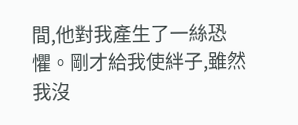間,他對我產生了一絲恐懼。剛才給我使絆子,雖然我沒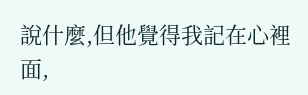說什麼,但他覺得我記在心裡面,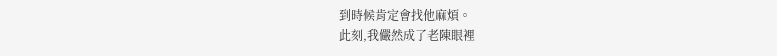到時候肯定會找他麻煩。
此刻,我儼然成了老陳眼裡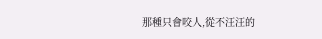那種只會咬人,從不汪汪的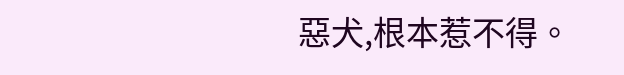惡犬,根本惹不得。